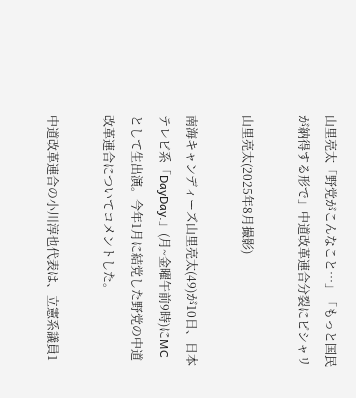山里亮太「野党がこんなこと…」「もっと国民が納得する形で」中道改革連合分裂にピシャリ

山里亮太(2025年8月撮影)

南海キャンディーズ山里亮太(49)が10日、日本テレビ系「DayDay.」(月~金曜午前9時)にMCとして生出演。今年1月に結党した野党の中道改革連合についてコメントした。

中道改革連合の小川淳也代表は、立憲系議員1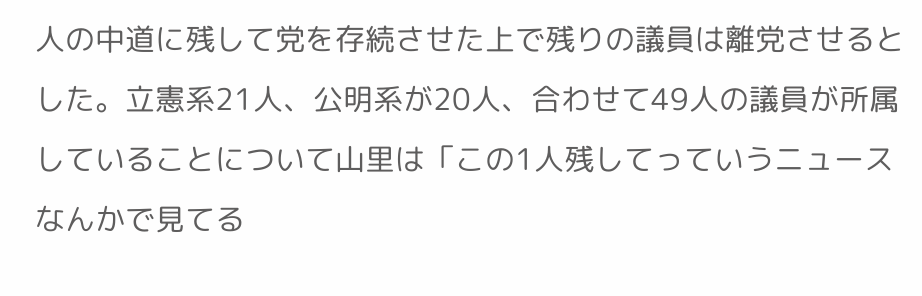人の中道に残して党を存続させた上で残りの議員は離党させるとした。立憲系21人、公明系が20人、合わせて49人の議員が所属していることについて山里は「この1人残してっていうニュースなんかで見てる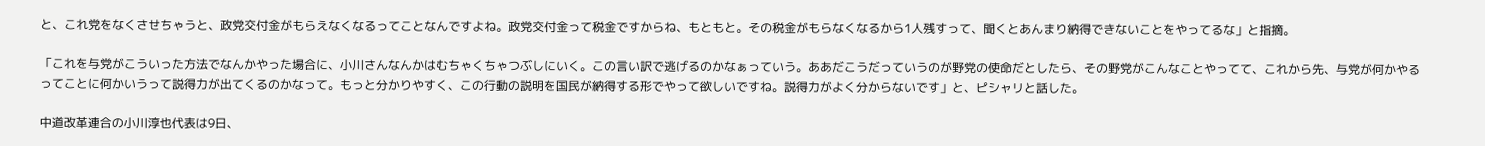と、これ党をなくさせちゃうと、政党交付金がもらえなくなるってことなんですよね。政党交付金って税金ですからね、もともと。その税金がもらなくなるから1人残すって、聞くとあんまり納得できないことをやってるな」と指摘。

「これを与党がこういった方法でなんかやった場合に、小川さんなんかはむちゃくちゃつぶしにいく。この言い訳で逃げるのかなぁっていう。ああだこうだっていうのが野党の使命だとしたら、その野党がこんなことやってて、これから先、与党が何かやるってことに何かいうって説得力が出てくるのかなって。もっと分かりやすく、この行動の説明を国民が納得する形でやって欲しいですね。説得力がよく分からないです」と、ピシャリと話した。

中道改革連合の小川淳也代表は9日、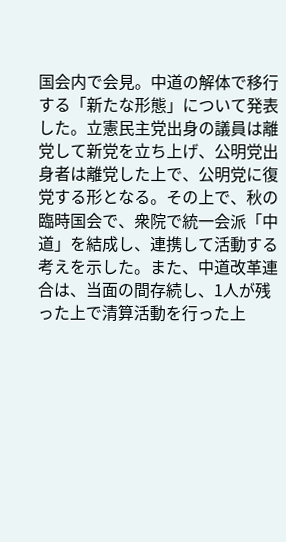国会内で会見。中道の解体で移行する「新たな形態」について発表した。立憲民主党出身の議員は離党して新党を立ち上げ、公明党出身者は離党した上で、公明党に復党する形となる。その上で、秋の臨時国会で、衆院で統一会派「中道」を結成し、連携して活動する考えを示した。また、中道改革連合は、当面の間存続し、1人が残った上で清算活動を行った上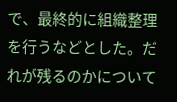で、最終的に組織整理を行うなどとした。だれが残るのかについて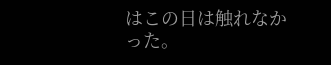はこの日は触れなかった。